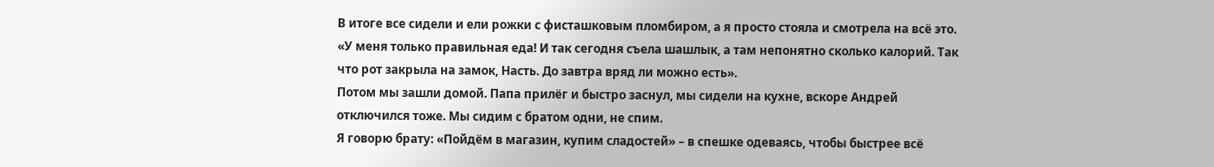В итоге все сидели и ели рожки с фисташковым пломбиром, а я просто стояла и смотрела на всё это. «У меня только правильная еда! И так сегодня съела шашлык, а там непонятно сколько калорий. Так что рот закрыла на замок, Насть. До завтра вряд ли можно есть».
Потом мы зашли домой. Папа прилёг и быстро заснул, мы сидели на кухне, вскоре Андрей отключился тоже. Мы сидим с братом одни, не спим.
Я говорю брату: «Пойдём в магазин, купим сладостей» – в спешке одеваясь, чтобы быстрее всё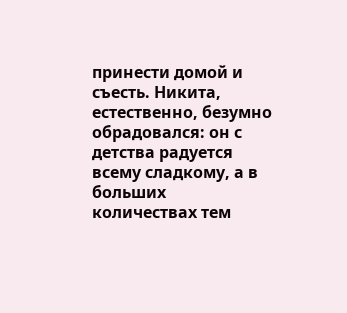принести домой и съесть. Никита, естественно, безумно обрадовался: он с детства радуется всему сладкому, а в больших количествах тем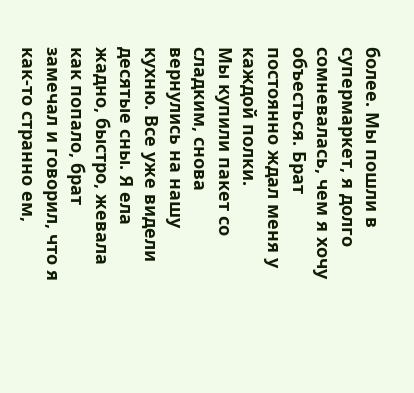более. Мы пошли в супермаркет, я долго сомневалась, чем я хочу объесться. Брат постоянно ждал меня у каждой полки.
Мы купили пакет со сладким, снова вернулись на нашу кухню. Все уже видели десятые сны. Я ела жадно, быстро, жевала как попало, брат замечал и говорил, что я как-то странно ем,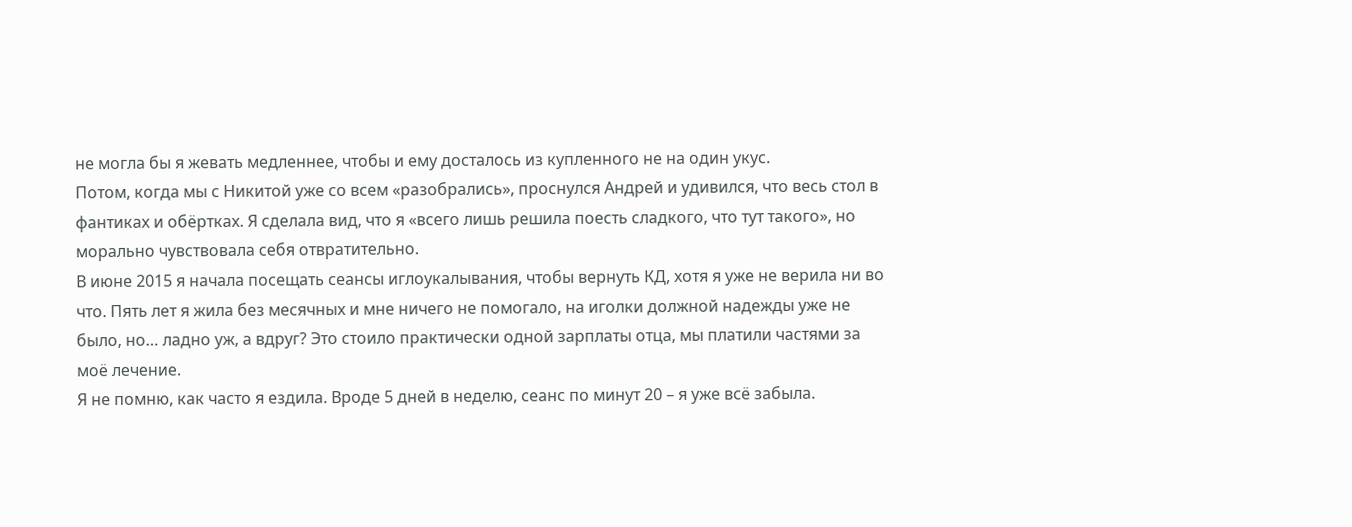не могла бы я жевать медленнее, чтобы и ему досталось из купленного не на один укус.
Потом, когда мы с Никитой уже со всем «разобрались», проснулся Андрей и удивился, что весь стол в фантиках и обёртках. Я сделала вид, что я «всего лишь решила поесть сладкого, что тут такого», но морально чувствовала себя отвратительно.
В июне 2015 я начала посещать сеансы иглоукалывания, чтобы вернуть КД, хотя я уже не верила ни во что. Пять лет я жила без месячных и мне ничего не помогало, на иголки должной надежды уже не было, но… ладно уж, а вдруг? Это стоило практически одной зарплаты отца, мы платили частями за моё лечение.
Я не помню, как часто я ездила. Вроде 5 дней в неделю, сеанс по минут 20 – я уже всё забыла.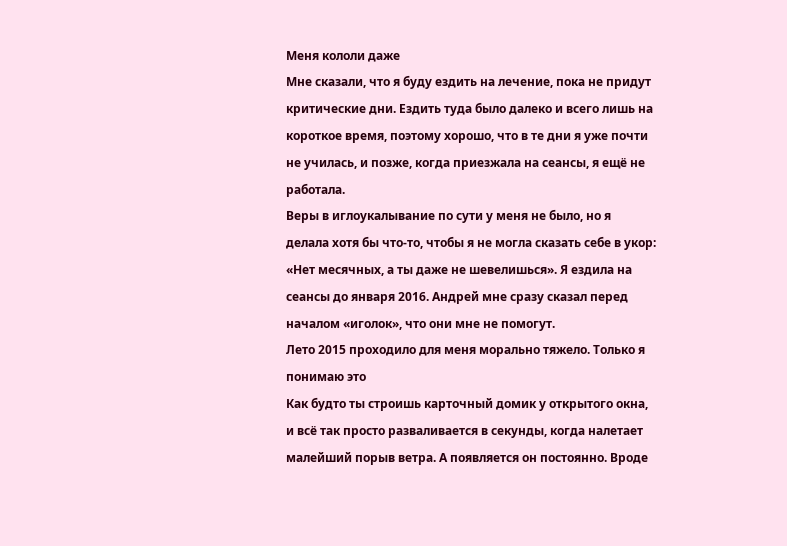Меня кололи даже
Мне сказали, что я буду ездить на лечение, пока не придут критические дни. Ездить туда было далеко и всего лишь на короткое время, поэтому хорошо, что в те дни я уже почти не училась, и позже, когда приезжала на сеансы, я ещё не работала.
Веры в иглоукалывание по сути у меня не было, но я делала хотя бы что-то, чтобы я не могла сказать себе в укор: «Нет месячных, а ты даже не шевелишься». Я ездила на сеансы до января 2016. Андрей мне сразу сказал перед началом «иголок», что они мне не помогут.
Лето 2015 проходило для меня морально тяжело. Только я понимаю это
Как будто ты строишь карточный домик у открытого окна, и всё так просто разваливается в секунды, когда налетает малейший порыв ветра. А появляется он постоянно. Вроде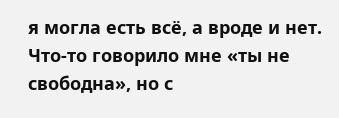я могла есть всё, а вроде и нет. Что-то говорило мне «ты не свободна», но с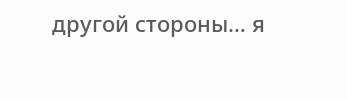другой стороны… я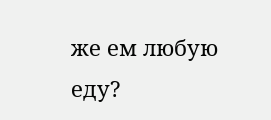же ем любую еду?